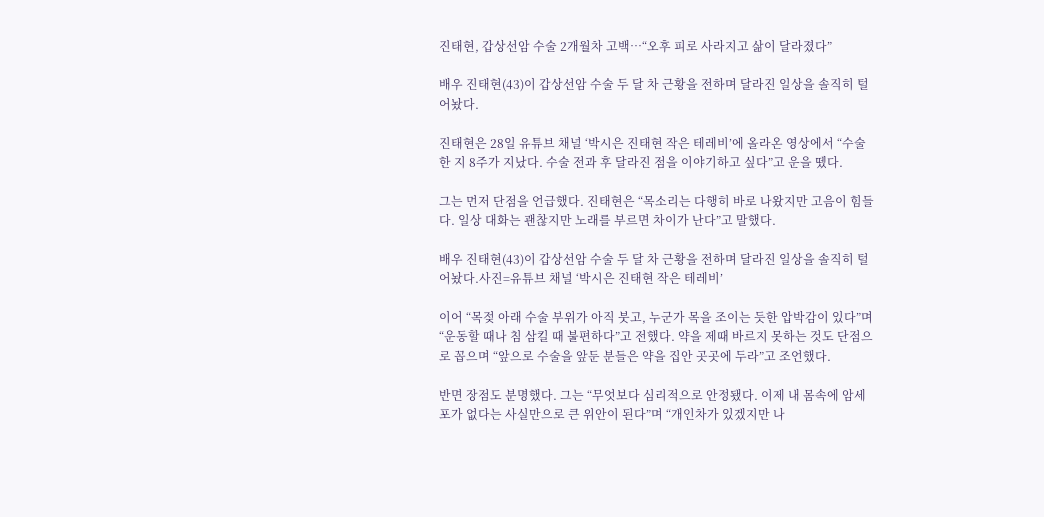진태현, 갑상선암 수술 2개월차 고백…“오후 피로 사라지고 삶이 달라졌다”

배우 진태현(43)이 갑상선암 수술 두 달 차 근황을 전하며 달라진 일상을 솔직히 털어놨다.

진태현은 28일 유튜브 채널 ‘박시은 진태현 작은 테레비’에 올라온 영상에서 “수술한 지 8주가 지났다. 수술 전과 후 달라진 점을 이야기하고 싶다”고 운을 뗐다.

그는 먼저 단점을 언급했다. 진태현은 “목소리는 다행히 바로 나왔지만 고음이 힘들다. 일상 대화는 괜찮지만 노래를 부르면 차이가 난다”고 말했다.

배우 진태현(43)이 갑상선암 수술 두 달 차 근황을 전하며 달라진 일상을 솔직히 털어놨다.사진=유튜브 채널 ‘박시은 진태현 작은 테레비’

이어 “목젖 아래 수술 부위가 아직 붓고, 누군가 목을 조이는 듯한 압박감이 있다”며 “운동할 때나 침 삼킬 때 불편하다”고 전했다. 약을 제때 바르지 못하는 것도 단점으로 꼽으며 “앞으로 수술을 앞둔 분들은 약을 집안 곳곳에 두라”고 조언했다.

반면 장점도 분명했다. 그는 “무엇보다 심리적으로 안정됐다. 이제 내 몸속에 암세포가 없다는 사실만으로 큰 위안이 된다”며 “개인차가 있겠지만 나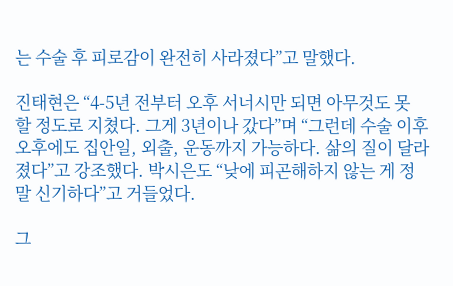는 수술 후 피로감이 완전히 사라졌다”고 말했다.

진태현은 “4-5년 전부터 오후 서너시만 되면 아무것도 못 할 정도로 지쳤다. 그게 3년이나 갔다”며 “그런데 수술 이후 오후에도 집안일, 외출, 운동까지 가능하다. 삶의 질이 달라졌다”고 강조했다. 박시은도 “낮에 피곤해하지 않는 게 정말 신기하다”고 거들었다.

그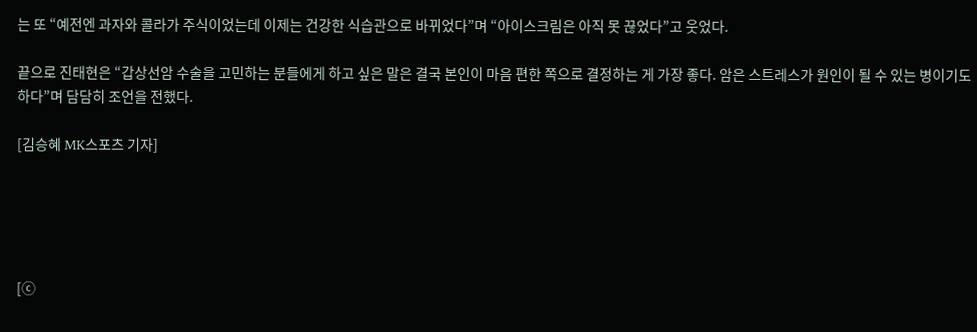는 또 “예전엔 과자와 콜라가 주식이었는데 이제는 건강한 식습관으로 바뀌었다”며 “아이스크림은 아직 못 끊었다”고 웃었다.

끝으로 진태현은 “갑상선암 수술을 고민하는 분들에게 하고 싶은 말은 결국 본인이 마음 편한 쪽으로 결정하는 게 가장 좋다. 암은 스트레스가 원인이 될 수 있는 병이기도 하다”며 담담히 조언을 전했다.

[김승혜 MK스포츠 기자]





[ⓒ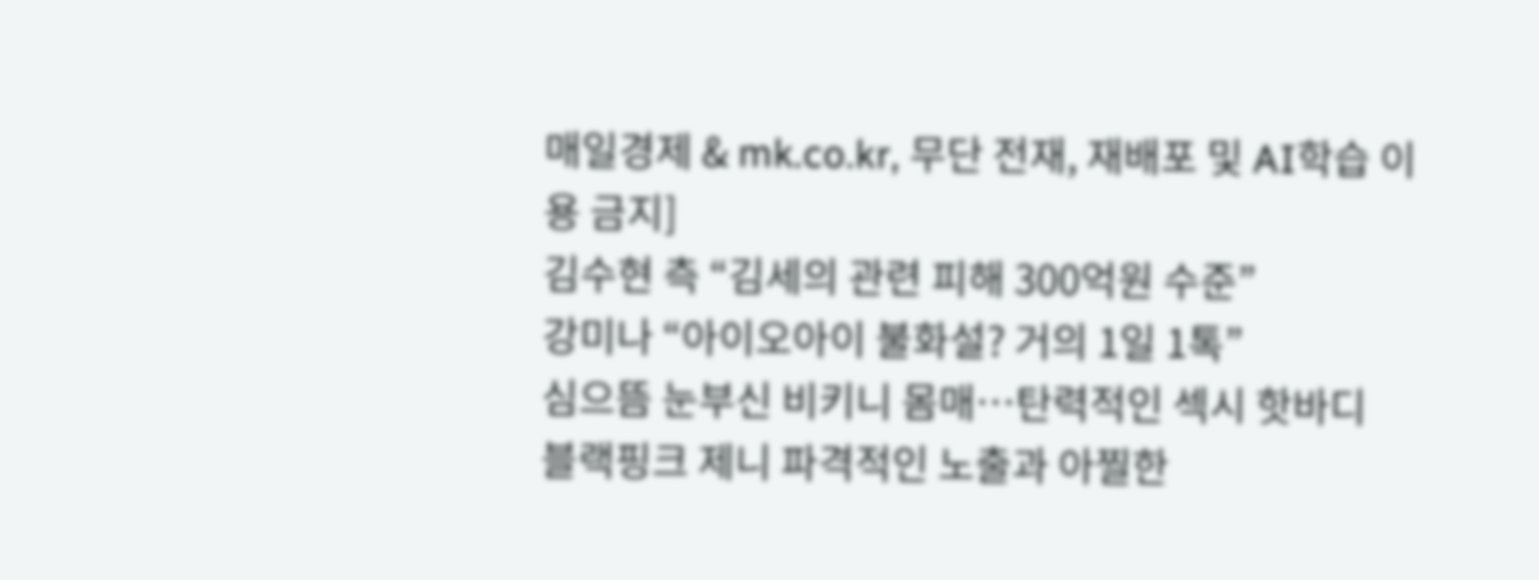매일경제 & mk.co.kr, 무단 전재, 재배포 및 AI학습 이용 금지]
김수현 측 “김세의 관련 피해 300억원 수준”
강미나 “아이오아이 불화설? 거의 1일 1톡”
심으뜸 눈부신 비키니 몸매…탄력적인 섹시 핫바디
블랙핑크 제니 파격적인 노출과 아찔한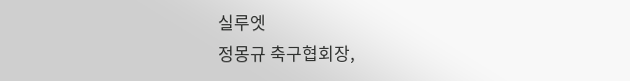실루엣
정몽규 축구협회장,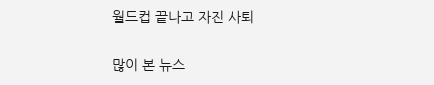월드컵 끝나고 자진 사퇴

많이 본 뉴스